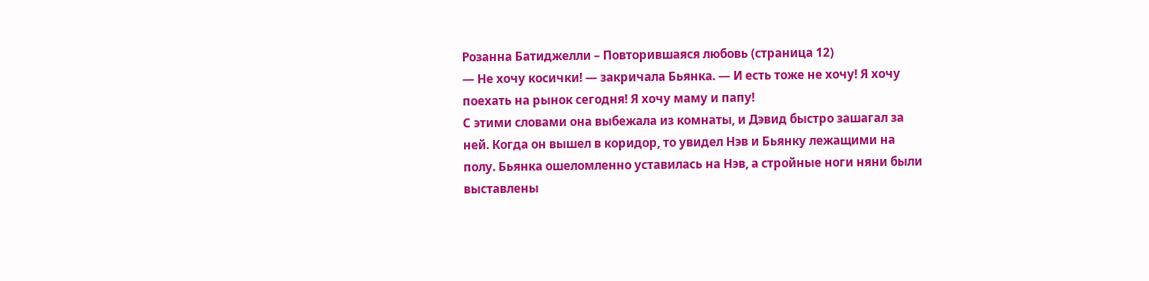Розанна Батиджелли – Повторившаяся любовь (страница 12)
— Не хочу косички! — закричала Бьянка. — И есть тоже не хочу! Я хочу поехать на рынок сегодня! Я хочу маму и папу!
С этими словами она выбежала из комнаты, и Дэвид быстро зашагал за ней. Когда он вышел в коридор, то увидел Нэв и Бьянку лежащими на полу. Бьянка ошеломленно уставилась на Нэв, а стройные ноги няни были выставлены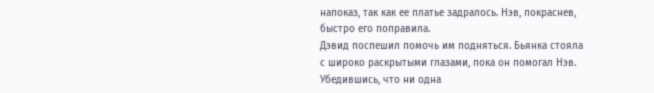напоказ, так как ее платье задралось. Нэв, покраснев, быстро его поправила.
Дэвид поспешил помочь им подняться. Бьянка стояла с широко раскрытыми глазами, пока он помогал Нэв. Убедившись, что ни одна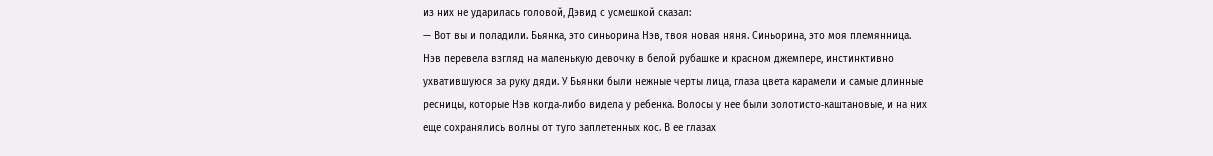из них не ударилась головой, Дэвид с усмешкой сказал:
— Вот вы и поладили. Бьянка, это синьорина Нэв, твоя новая няня. Синьорина, это моя племянница.
Нэв перевела взгляд на маленькую девочку в белой рубашке и красном джемпере, инстинктивно ухватившуюся за руку дяди. У Бьянки были нежные черты лица, глаза цвета карамели и самые длинные ресницы, которые Нэв когда‑либо видела у ребенка. Волосы у нее были золотисто‑каштановые, и на них еще сохранялись волны от туго заплетенных кос. В ее глазах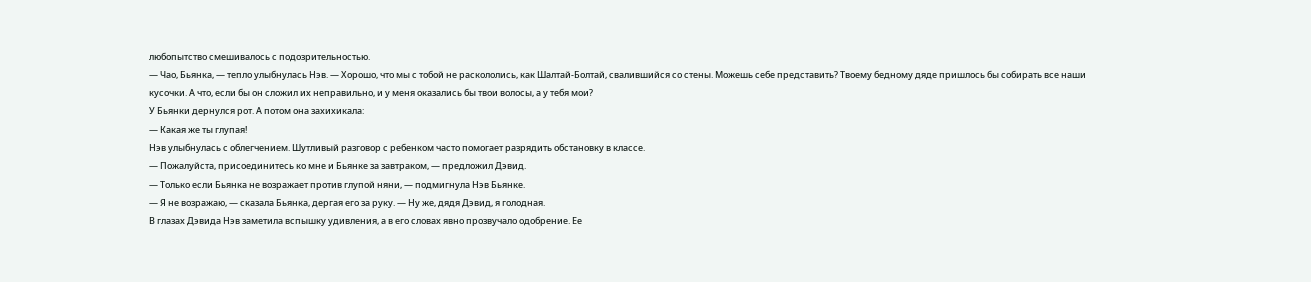любопытство смешивалось с подозрительностью.
— Чао, Бьянка, — тепло улыбнулась Нэв. — Хорошо, что мы с тобой не раскололись, как Шалтай‑Болтай, свалившийся со стены. Можешь себе представить? Твоему бедному дяде пришлось бы собирать все наши кусочки. А что, если бы он сложил их неправильно, и у меня оказались бы твои волосы, а у тебя мои?
У Бьянки дернулся рот. А потом она захихикала:
— Какая же ты глупая!
Нэв улыбнулась с облегчением. Шутливый разговор с ребенком часто помогает разрядить обстановку в классе.
— Пожалуйста, присоединитесь ко мне и Бьянке за завтраком, — предложил Дэвид.
— Только если Бьянка не возражает против глупой няни, — подмигнула Нэв Бьянке.
— Я не возражаю, — сказала Бьянка, дергая его за руку. — Ну же, дядя Дэвид, я голодная.
В глазах Дэвида Нэв заметила вспышку удивления, а в его словах явно прозвучало одобрение. Ее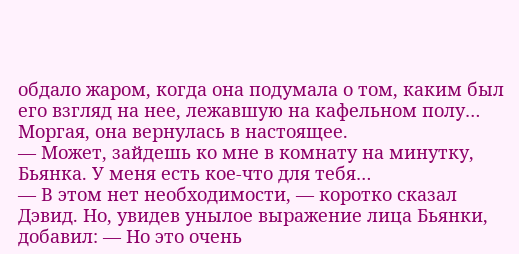обдало жаром, когда она подумала о том, каким был его взгляд на нее, лежавшую на кафельном полу… Моргая, она вернулась в настоящее.
— Может, зайдешь ко мне в комнату на минутку, Бьянка. У меня есть кое‑что для тебя…
— В этом нет необходимости, — коротко сказал Дэвид. Но, увидев унылое выражение лица Бьянки, добавил: — Но это очень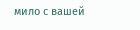мило с вашей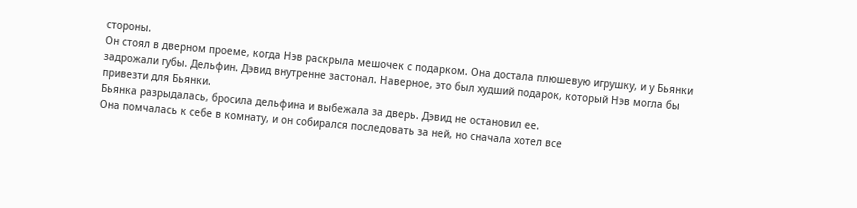стороны.
Он стоял в дверном проеме, когда Нэв раскрыла мешочек с подарком. Она достала плюшевую игрушку, и у Бьянки задрожали губы. Дельфин. Дэвид внутренне застонал. Наверное, это был худший подарок, который Нэв могла бы привезти для Бьянки.
Бьянка разрыдалась, бросила дельфина и выбежала за дверь. Дэвид не остановил ее.
Она помчалась к себе в комнату, и он собирался последовать за ней, но сначала хотел все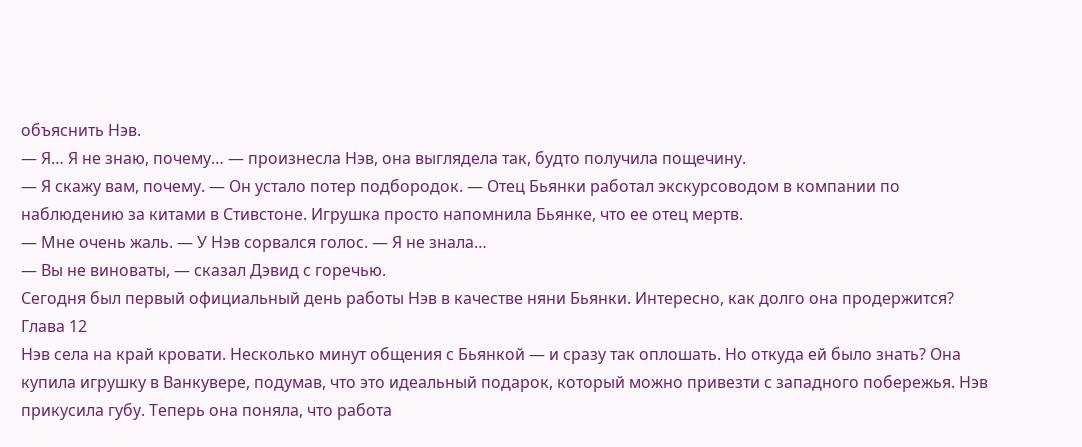объяснить Нэв.
— Я… Я не знаю, почему… — произнесла Нэв, она выглядела так, будто получила пощечину.
— Я скажу вам, почему. — Он устало потер подбородок. — Отец Бьянки работал экскурсоводом в компании по наблюдению за китами в Стивстоне. Игрушка просто напомнила Бьянке, что ее отец мертв.
— Мне очень жаль. — У Нэв сорвался голос. — Я не знала…
— Вы не виноваты, — сказал Дэвид с горечью.
Сегодня был первый официальный день работы Нэв в качестве няни Бьянки. Интересно, как долго она продержится?
Глава 12
Нэв села на край кровати. Несколько минут общения с Бьянкой — и сразу так оплошать. Но откуда ей было знать? Она купила игрушку в Ванкувере, подумав, что это идеальный подарок, который можно привезти с западного побережья. Нэв прикусила губу. Теперь она поняла, что работа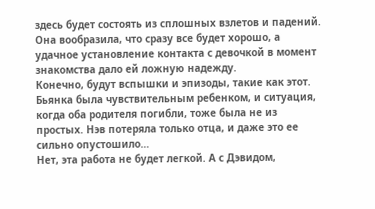здесь будет состоять из сплошных взлетов и падений. Она вообразила, что сразу все будет хорошо, а удачное установление контакта с девочкой в момент знакомства дало ей ложную надежду.
Конечно, будут вспышки и эпизоды, такие как этот. Бьянка была чувствительным ребенком, и ситуация, когда оба родителя погибли, тоже была не из простых. Нэв потеряла только отца, и даже это ее сильно опустошило…
Нет, эта работа не будет легкой. А с Дэвидом,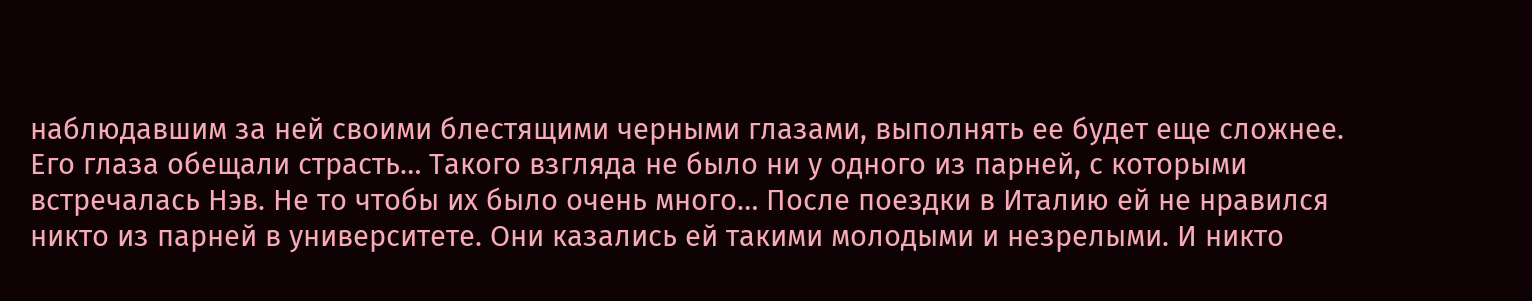наблюдавшим за ней своими блестящими черными глазами, выполнять ее будет еще сложнее.
Его глаза обещали страсть… Такого взгляда не было ни у одного из парней, с которыми встречалась Нэв. Не то чтобы их было очень много… После поездки в Италию ей не нравился никто из парней в университете. Они казались ей такими молодыми и незрелыми. И никто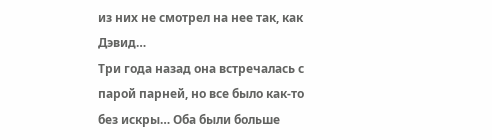из них не смотрел на нее так, как Дэвид…
Три года назад она встречалась с парой парней, но все было как‑то без искры… Оба были больше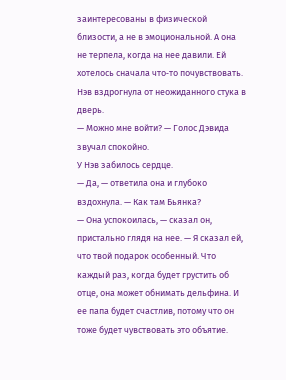заинтересованы в физической близости, а не в эмоциональной. А она не терпела, когда на нее давили. Ей хотелось сначала что‑то почувствовать.
Нэв вздрогнула от неожиданного стука в дверь.
— Можно мне войти? — Голос Дэвида звучал спокойно.
У Нэв забилось сердце.
— Да, — ответила она и глубоко вздохнула. — Как там Бьянка?
— Она успокоилась, — сказал он, пристально глядя на нее. — Я сказал ей, что твой подарок особенный. Что каждый раз, когда будет грустить об отце, она может обнимать дельфина. И ее папа будет счастлив, потому что он тоже будет чувствовать это объятие.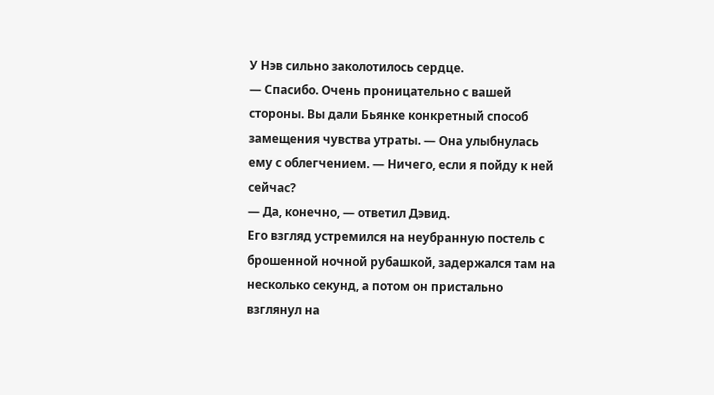У Нэв сильно заколотилось сердце.
— Спасибо. Очень проницательно с вашей стороны. Вы дали Бьянке конкретный способ замещения чувства утраты. — Она улыбнулась ему с облегчением. — Ничего, если я пойду к ней сейчас?
— Да, конечно, — ответил Дэвид.
Его взгляд устремился на неубранную постель с брошенной ночной рубашкой, задержался там на несколько секунд, а потом он пристально взглянул на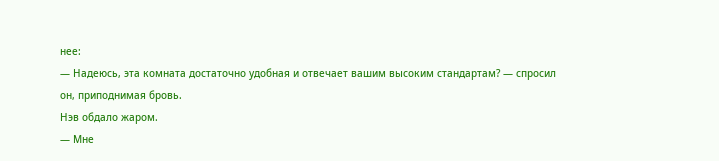нее:
— Надеюсь, эта комната достаточно удобная и отвечает вашим высоким стандартам? — спросил он, приподнимая бровь.
Нэв обдало жаром.
— Мне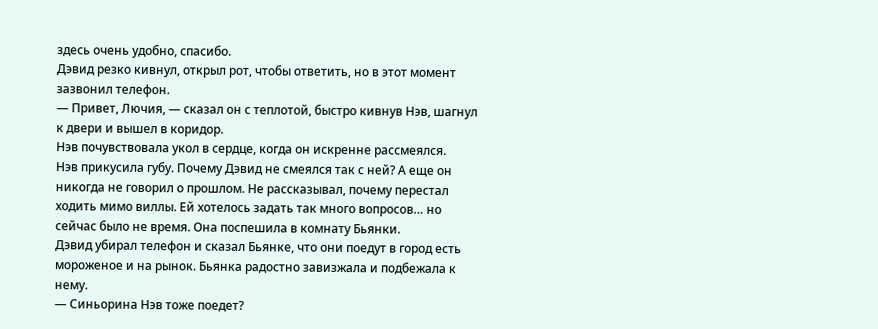здесь очень удобно, спасибо.
Дэвид резко кивнул, открыл рот, чтобы ответить, но в этот момент зазвонил телефон.
— Привет, Лючия, — сказал он с теплотой, быстро кивнув Нэв, шагнул к двери и вышел в коридор.
Нэв почувствовала укол в сердце, когда он искренне рассмеялся.
Нэв прикусила губу. Почему Дэвид не смеялся так с ней? А еще он никогда не говорил о прошлом. Не рассказывал, почему перестал ходить мимо виллы. Ей хотелось задать так много вопросов… но сейчас было не время. Она поспешила в комнату Бьянки.
Дэвид убирал телефон и сказал Бьянке, что они поедут в город есть мороженое и на рынок. Бьянка радостно завизжала и подбежала к нему.
— Синьорина Нэв тоже поедет?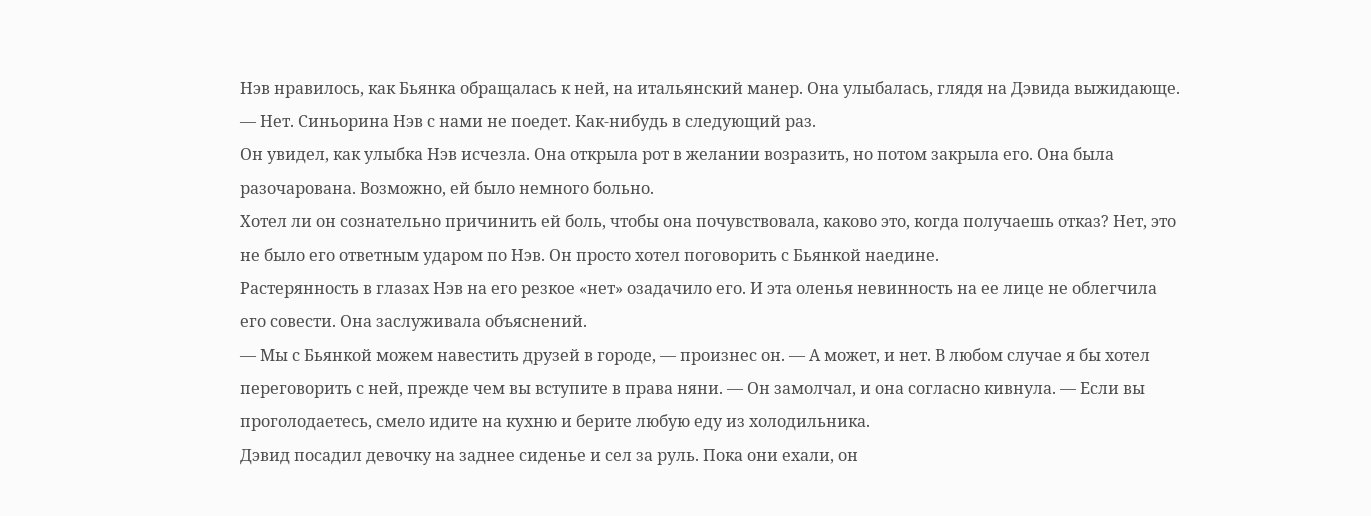Нэв нравилось, как Бьянка обращалась к ней, на итальянский манер. Она улыбалась, глядя на Дэвида выжидающе.
— Нет. Синьорина Нэв с нами не поедет. Как‑нибудь в следующий раз.
Он увидел, как улыбка Нэв исчезла. Она открыла рот в желании возразить, но потом закрыла его. Она была разочарована. Возможно, ей было немного больно.
Хотел ли он сознательно причинить ей боль, чтобы она почувствовала, каково это, когда получаешь отказ? Нет, это не было его ответным ударом по Нэв. Он просто хотел поговорить с Бьянкой наедине.
Растерянность в глазах Нэв на его резкое «нет» озадачило его. И эта оленья невинность на ее лице не облегчила его совести. Она заслуживала объяснений.
— Мы с Бьянкой можем навестить друзей в городе, — произнес он. — А может, и нет. В любом случае я бы хотел переговорить с ней, прежде чем вы вступите в права няни. — Он замолчал, и она согласно кивнула. — Если вы проголодаетесь, смело идите на кухню и берите любую еду из холодильника.
Дэвид посадил девочку на заднее сиденье и сел за руль. Пока они ехали, он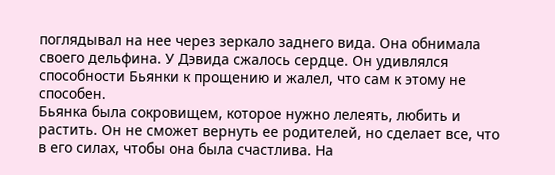поглядывал на нее через зеркало заднего вида. Она обнимала своего дельфина. У Дэвида сжалось сердце. Он удивлялся способности Бьянки к прощению и жалел, что сам к этому не способен.
Бьянка была сокровищем, которое нужно лелеять, любить и растить. Он не сможет вернуть ее родителей, но сделает все, что в его силах, чтобы она была счастлива. На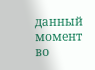данный момент во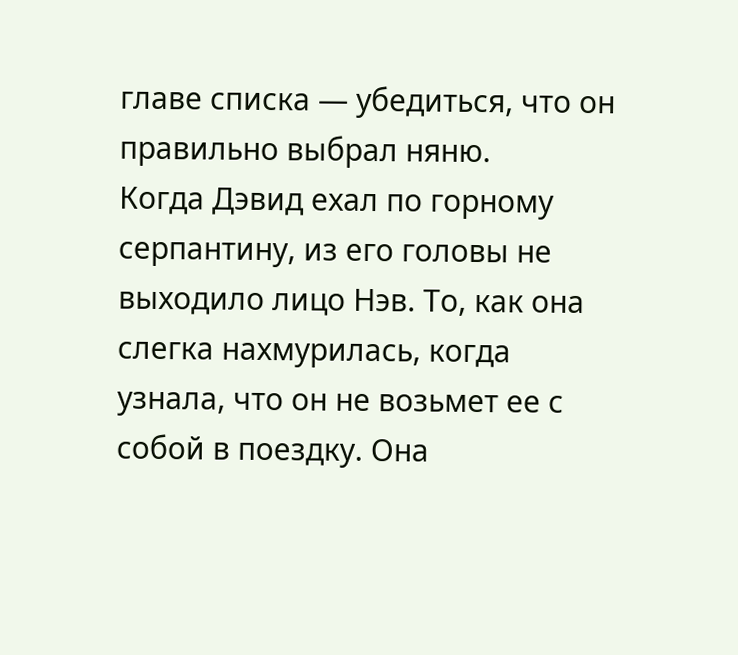главе списка — убедиться, что он правильно выбрал няню.
Когда Дэвид ехал по горному серпантину, из его головы не выходило лицо Нэв. То, как она слегка нахмурилась, когда узнала, что он не возьмет ее с собой в поездку. Она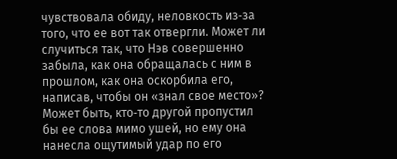чувствовала обиду, неловкость из‑за того, что ее вот так отвергли. Может ли случиться так, что Нэв совершенно забыла, как она обращалась с ним в прошлом, как она оскорбила его, написав, чтобы он «знал свое место»? Может быть, кто‑то другой пропустил бы ее слова мимо ушей, но ему она нанесла ощутимый удар по его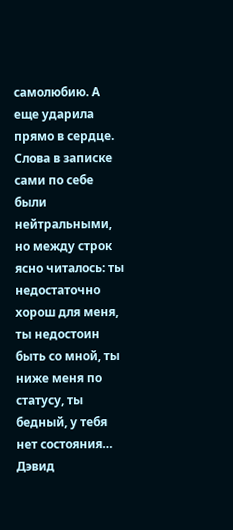самолюбию. А еще ударила прямо в сердце.
Слова в записке сами по себе были нейтральными, но между строк ясно читалось: ты недостаточно хорош для меня, ты недостоин быть со мной, ты ниже меня по статусу, ты бедный, у тебя нет состояния…
Дэвид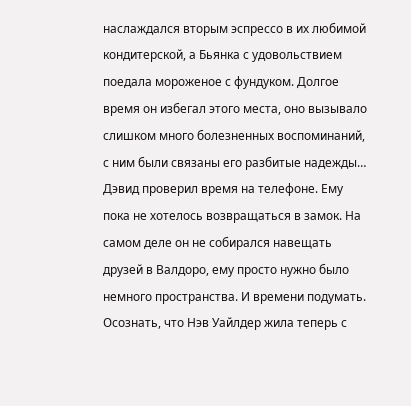наслаждался вторым эспрессо в их любимой кондитерской, а Бьянка с удовольствием поедала мороженое с фундуком. Долгое время он избегал этого места, оно вызывало слишком много болезненных воспоминаний, с ним были связаны его разбитые надежды…
Дэвид проверил время на телефоне. Ему пока не хотелось возвращаться в замок. На самом деле он не собирался навещать друзей в Валдоро, ему просто нужно было немного пространства. И времени подумать. Осознать, что Нэв Уайлдер жила теперь с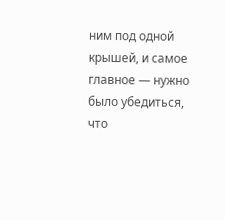ним под одной крышей, и самое главное — нужно было убедиться, что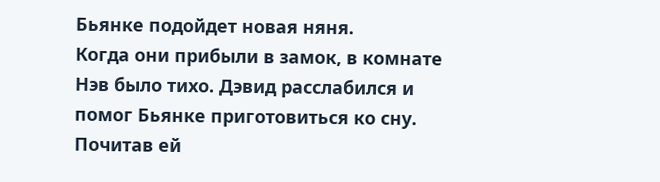Бьянке подойдет новая няня.
Когда они прибыли в замок, в комнате Нэв было тихо. Дэвид расслабился и помог Бьянке приготовиться ко сну. Почитав ей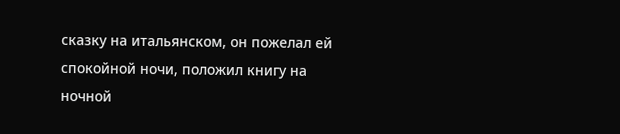сказку на итальянском, он пожелал ей спокойной ночи, положил книгу на ночной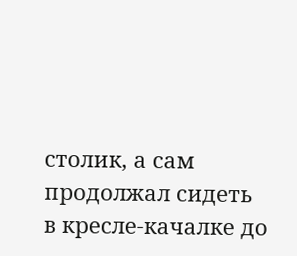столик, а сам продолжал сидеть в кресле‑качалке до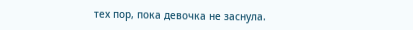тех пор, пока девочка не заснула.